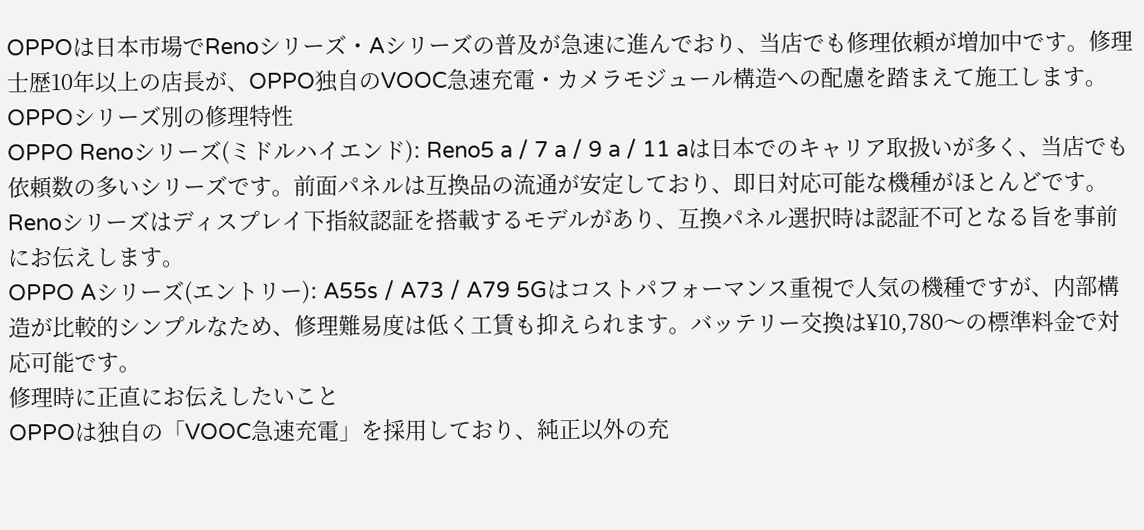OPPOは日本市場でRenoシリーズ・Aシリーズの普及が急速に進んでおり、当店でも修理依頼が増加中です。修理士歴10年以上の店長が、OPPO独自のVOOC急速充電・カメラモジュール構造への配慮を踏まえて施工します。
OPPOシリーズ別の修理特性
OPPO Renoシリーズ(ミドルハイエンド): Reno5 a / 7 a / 9 a / 11 aは日本でのキャリア取扱いが多く、当店でも依頼数の多いシリーズです。前面パネルは互換品の流通が安定しており、即日対応可能な機種がほとんどです。Renoシリーズはディスプレイ下指紋認証を搭載するモデルがあり、互換パネル選択時は認証不可となる旨を事前にお伝えします。
OPPO Aシリーズ(エントリー): A55s / A73 / A79 5Gはコストパフォーマンス重視で人気の機種ですが、内部構造が比較的シンプルなため、修理難易度は低く工賃も抑えられます。バッテリー交換は¥10,780〜の標準料金で対応可能です。
修理時に正直にお伝えしたいこと
OPPOは独自の「VOOC急速充電」を採用しており、純正以外の充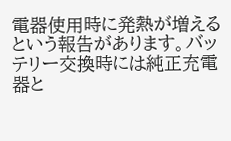電器使用時に発熱が増えるという報告があります。バッテリー交換時には純正充電器と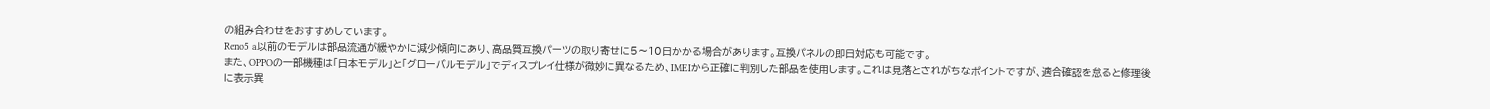の組み合わせをおすすめしています。
Reno5 a以前のモデルは部品流通が緩やかに減少傾向にあり、高品質互換パーツの取り寄せに5〜10日かかる場合があります。互換パネルの即日対応も可能です。
また、OPPOの一部機種は「日本モデル」と「グローバルモデル」でディスプレイ仕様が微妙に異なるため、IMEIから正確に判別した部品を使用します。これは見落とされがちなポイントですが、適合確認を怠ると修理後に表示異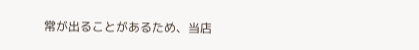常が出ることがあるため、当店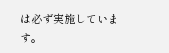は必ず実施しています。